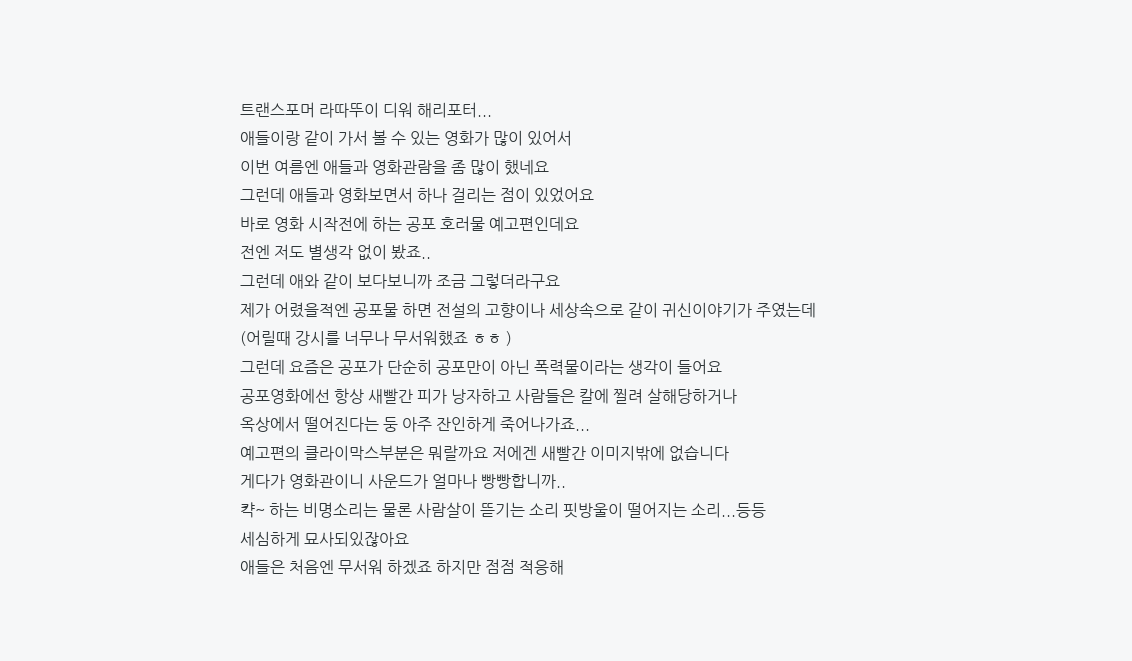트랜스포머 라따뚜이 디워 해리포터...
애들이랑 같이 가서 볼 수 있는 영화가 많이 있어서
이번 여름엔 애들과 영화관람을 좀 많이 했네요
그런데 애들과 영화보면서 하나 걸리는 점이 있었어요
바로 영화 시작전에 하는 공포 호러물 예고편인데요
전엔 저도 별생각 없이 봤죠..
그런데 애와 같이 보다보니까 조금 그렇더라구요
제가 어렸을적엔 공포물 하면 전설의 고향이나 세상속으로 같이 귀신이야기가 주였는데
(어릴때 강시를 너무나 무서워했죠 ㅎㅎ )
그런데 요즘은 공포가 단순히 공포만이 아닌 폭력물이라는 생각이 들어요
공포영화에선 항상 새빨간 피가 낭자하고 사람들은 칼에 찔려 살해당하거나
옥상에서 떨어진다는 둥 아주 잔인하게 죽어나가죠...
예고편의 클라이막스부분은 뭐랄까요 저에겐 새빨간 이미지밖에 없습니다
게다가 영화관이니 사운드가 얼마나 빵빵합니까..
캭~ 하는 비명소리는 물론 사람살이 뜯기는 소리 핏방울이 떨어지는 소리...등등
세심하게 묘사되있잖아요
애들은 처음엔 무서워 하겠죠 하지만 점점 적응해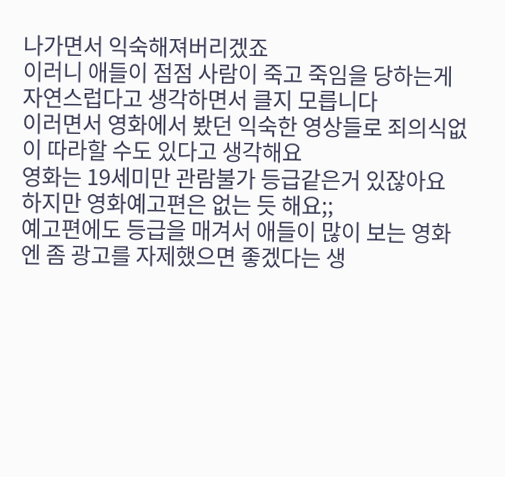나가면서 익숙해져버리겠죠
이러니 애들이 점점 사람이 죽고 죽임을 당하는게 자연스럽다고 생각하면서 클지 모릅니다
이러면서 영화에서 봤던 익숙한 영상들로 죄의식없이 따라할 수도 있다고 생각해요
영화는 19세미만 관람불가 등급같은거 있잖아요
하지만 영화예고편은 없는 듯 해요;;
예고편에도 등급을 매겨서 애들이 많이 보는 영화엔 좀 광고를 자제했으면 좋겠다는 생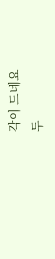각이 드네요
두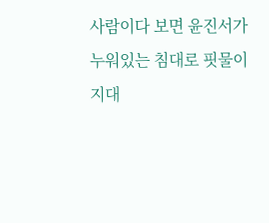사람이다 보면 윤진서가 누워있는 침대로 핏물이 지대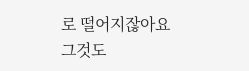로 떨어지잖아요
그것도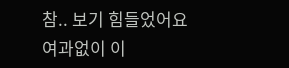참.. 보기 힘들었어요
여과없이 이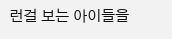런걸 보는 아이들을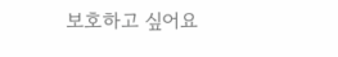보호하고 싶어요